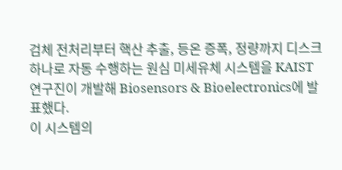검체 전처리부터 핵산 추출, 등온 증폭, 정량까지 디스크 하나로 자동 수행하는 원심 미세유체 시스템을 KAIST 연구진이 개발해 Biosensors & Bioelectronics에 발표했다.
이 시스템의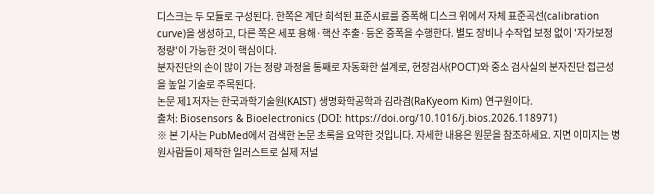디스크는 두 모듈로 구성된다. 한쪽은 계단 희석된 표준시료를 증폭해 디스크 위에서 자체 표준곡선(calibration curve)을 생성하고, 다른 쪽은 세포 용해·핵산 추출·등온 증폭을 수행한다. 별도 장비나 수작업 보정 없이 '자가보정 정량'이 가능한 것이 핵심이다.
분자진단의 손이 많이 가는 정량 과정을 통째로 자동화한 설계로, 현장검사(POCT)와 중소 검사실의 분자진단 접근성을 높일 기술로 주목된다.
논문 제1저자는 한국과학기술원(KAIST) 생명화학공학과 김라겸(RaKyeom Kim) 연구원이다.
출처: Biosensors & Bioelectronics (DOI: https://doi.org/10.1016/j.bios.2026.118971)
※ 본 기사는 PubMed에서 검색한 논문 초록을 요약한 것입니다. 자세한 내용은 원문을 참조하세요. 지면 이미지는 병원사람들이 제작한 일러스트로 실제 저널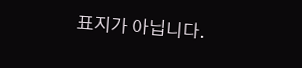표지가 아닙니다.